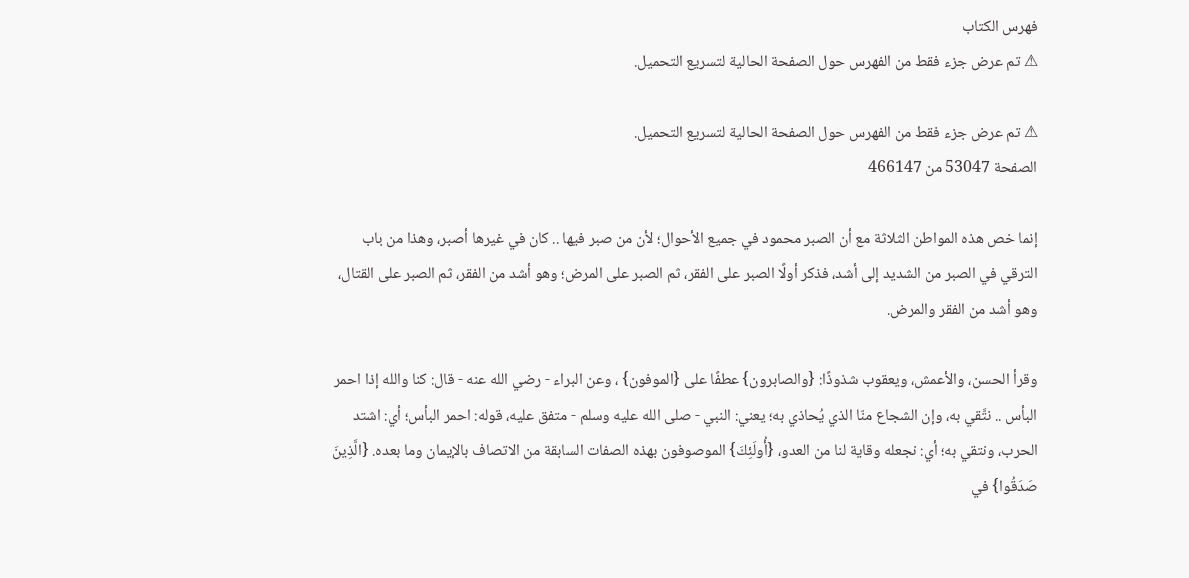فهرس الكتاب
⚠ تم عرض جزء فقط من الفهرس حول الصفحة الحالية لتسريع التحميل.

⚠ تم عرض جزء فقط من الفهرس حول الصفحة الحالية لتسريع التحميل.
الصفحة 53047 من 466147

إنما خص هذه المواطن الثلاثة مع أن الصبر محمود في جميع الأحوال؛ لأن من صبر فيها .. كان في غيرها أصبر، وهذا من باب الترقي في الصبر من الشديد إلى أشد، فذكر أولًا الصبر على الفقر، ثم الصبر على المرض؛ وهو أشد من الفقر، ثم الصبر على القتال، وهو أشد من الفقر والمرض.

وقرأ الحسن، والأعمش، ويعقوب شذوذًا: {والصابرون} عطفًا على {الموفون} ، وعن البراء - رضي الله عنه - قال: كنا والله إذا احمر البأس .. نتَّقي به، وإن الشجاع منّا الذي يُحاذي به؛ يعني: النبي - صلى الله عليه وسلم - متفق عليه، قوله: احمر البأس؛ أي: اشتد الحرب، ونتقي به؛ أي: نجعله وقاية لنا من العدو، {أُولَئِكَ} الموصوفون بهذه الصفات السابقة من الاتصاف بالإيمان وما بعده. {الَّذِينَ صَدَقُوا} في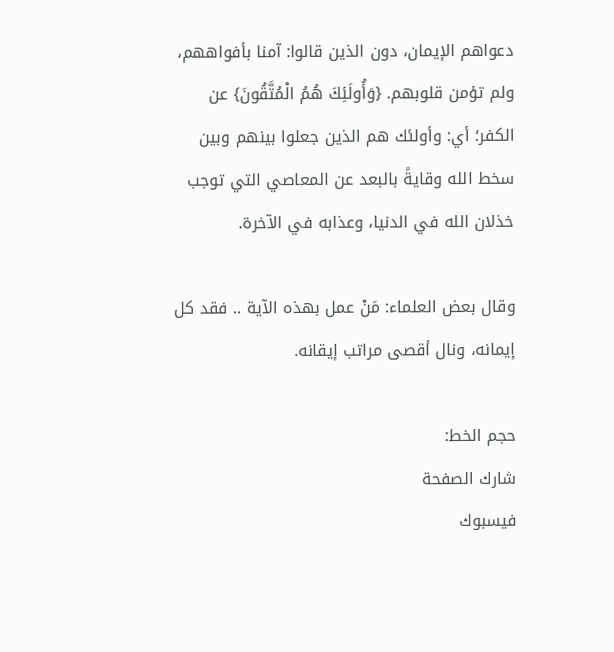دعواهم الإيمان، دون الذين قالوا: آمنا بأفواههم، ولم تؤمن قلوبهم. {وَأُولَئِكَ هُمُ الْمُتَّقُونَ} عن الكفر؛ أي: وأولئك هم الذين جعلوا بينهم وبين سخط الله وقايةً بالبعد عن المعاصي التي توجب خذلان الله في الدنيا، وعذابه في الآخرة.

وقال بعض العلماء: مَنْ عمل بهذه الآية .. فقد كل إيمانه، ونال أقصى مراتب إيقانه.

حجم الخط:
شارك الصفحة
فيسبوك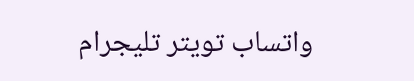واتساب تويتر تليجرام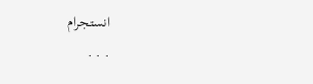انستجرام
. . .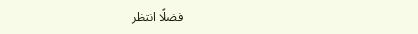فضلًا انتظر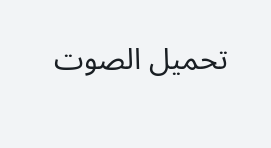تحميل الصوت